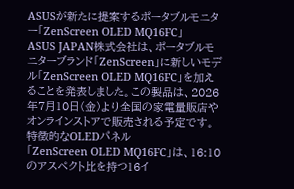ASUSが新たに提案するポータブルモニター「ZenScreen OLED MQ16FC」
ASUS JAPAN株式会社は、ポータブルモニターブランド「ZenScreen」に新しいモデル「ZenScreen OLED MQ16FC」を加えることを発表しました。この製品は、2026年7月10日(金)より全国の家電量販店やオンラインストアで販売される予定です。
特徴的なOLEDパネル
「ZenScreen OLED MQ16FC」は、16:10のアスペクト比を持つ16イ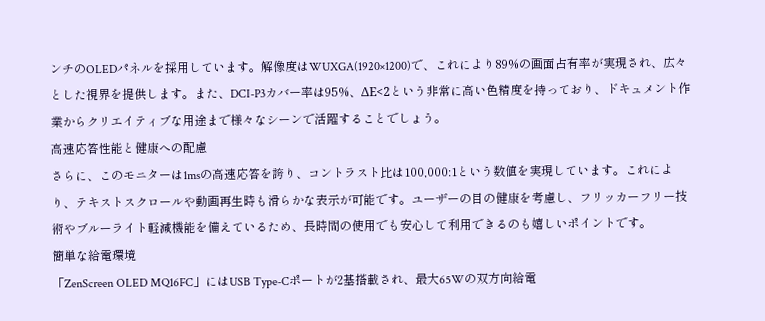ンチのOLEDパネルを採用しています。解像度はWUXGA(1920×1200)で、これにより89%の画面占有率が実現され、広々とした視界を提供します。また、DCI-P3カバー率は95%、ΔE<2という非常に高い色精度を持っており、ドキュメント作業からクリエイティブな用途まで様々なシーンで活躍することでしょう。
高速応答性能と健康への配慮
さらに、このモニターは1msの高速応答を誇り、コントラスト比は100,000:1という数値を実現しています。これにより、テキストスクロールや動画再生時も滑らかな表示が可能です。ユーザーの目の健康を考慮し、フリッカーフリー技術やブルーライト軽減機能を備えているため、長時間の使用でも安心して利用できるのも嬉しいポイントです。
簡単な給電環境
「ZenScreen OLED MQ16FC」にはUSB Type-Cポートが2基搭載され、最大65Wの双方向給電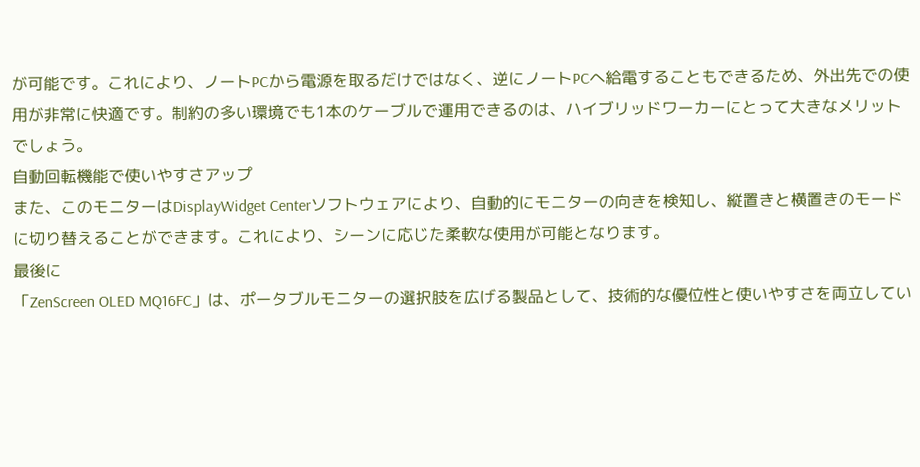が可能です。これにより、ノートPCから電源を取るだけではなく、逆にノートPCへ給電することもできるため、外出先での使用が非常に快適です。制約の多い環境でも1本のケーブルで運用できるのは、ハイブリッドワーカーにとって大きなメリットでしょう。
自動回転機能で使いやすさアップ
また、このモニターはDisplayWidget Centerソフトウェアにより、自動的にモニターの向きを検知し、縦置きと横置きのモードに切り替えることができます。これにより、シーンに応じた柔軟な使用が可能となります。
最後に
「ZenScreen OLED MQ16FC」は、ポータブルモニターの選択肢を広げる製品として、技術的な優位性と使いやすさを両立してい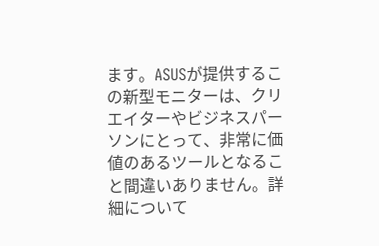ます。ASUSが提供するこの新型モニターは、クリエイターやビジネスパーソンにとって、非常に価値のあるツールとなること間違いありません。詳細について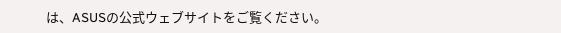は、ASUSの公式ウェブサイトをご覧ください。